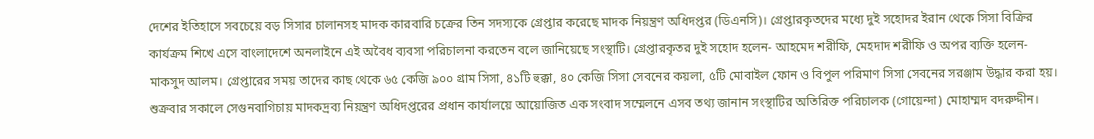দেশের ইতিহাসে সবচেয়ে বড় সিসার চালানসহ মাদক কারবারি চক্রের তিন সদস্যকে গ্রেপ্তার করেছে মাদক নিয়ন্ত্রণ অধিদপ্তর (ডিএনসি)। গ্রেপ্তারকৃতদের মধ্যে দুই সহোদর ইরান থেকে সিসা বিক্রির কার্যক্রম শিখে এসে বাংলাদেশে অনলাইনে এই অবৈধ ব্যবসা পরিচালনা করতেন বলে জানিয়েছে সংস্থাটি। গ্রেপ্তারকৃতর দুই সহোদ হলেন- আহমেদ শরীফি, মেহদাদ শরীফি ও অপর ব্যক্তি হলেন- মাকসুদ আলম। গ্রেপ্তারের সময় তাদের কাছ থেকে ৬৫ কেজি ৯০০ গ্রাম সিসা, ৪১টি হুক্কা, ৪০ কেজি সিসা সেবনের কয়লা, ৫টি মোবাইল ফোন ও বিপুল পরিমাণ সিসা সেবনের সরঞ্জাম উদ্ধার করা হয়। শুক্রবার সকালে সেগুনবাগিচায় মাদকদ্রব্য নিয়ন্ত্রণ অধিদপ্তরের প্রধান কার্যালয়ে আয়োজিত এক সংবাদ সম্মেলনে এসব তথ্য জানান সংস্থাটির অতিরিক্ত পরিচালক (গোয়েন্দা) মোহাম্মদ বদরুদ্দীন।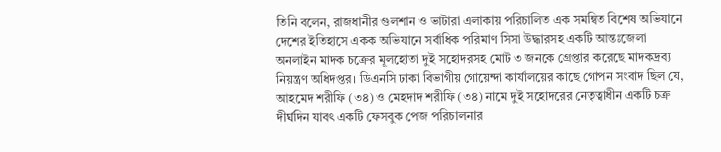তিনি বলেন, রাজধানীর গুলশান ও ভাটারা এলাকায় পরিচালিত এক সমন্বিত বিশেষ অভিযানে দেশের ইতিহাসে একক অভিযানে সর্বাধিক পরিমাণ সিসা উদ্ধারসহ একটি আন্তঃজেলা অনলাইন মাদক চক্রের মূলহোতা দুই সহোদরসহ মোট ৩ জনকে গ্রেপ্তার করেছে মাদকদ্রব্য নিয়ন্ত্রণ অধিদপ্তর। ডিএনসি ঢাকা বিভাগীয় গোয়েন্দা কার্যালয়ের কাছে গোপন সংবাদ ছিল যে, আহমেদ শরীফি (৩৪) ও মেহদাদ শরীফি (৩৪) নামে দুই সহোদরের নেতৃত্বাধীন একটি চক্র দীর্ঘদিন যাবৎ একটি ফেসবুক পেজ পরিচালনার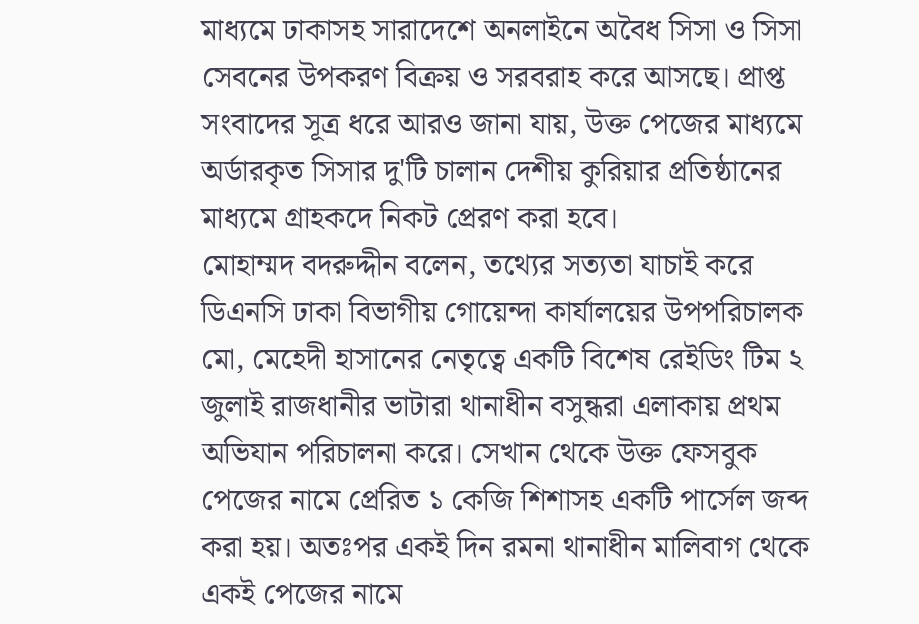মাধ্যমে ঢাকাসহ সারাদেশে অনলাইনে অবৈধ সিসা ও সিসা সেবনের উপকরণ বিক্রয় ও সরবরাহ করে আসছে। প্রাপ্ত সংবাদের সূত্র ধরে আরও জানা যায়, উক্ত পেজের মাধ্যমে অর্ডারকৃত সিসার দু'টি চালান দেশীয় কুরিয়ার প্রতিষ্ঠানের মাধ্যমে গ্রাহকদে নিকট প্রেরণ করা হবে।
মোহাম্মদ বদরুদ্দীন বলেন, তথ্যের সত্যতা যাচাই করে ডিএনসি ঢাকা বিভাগীয় গোয়েন্দা কার্যালয়ের উপপরিচালক মো, মেহেদী হাসানের নেতৃত্বে একটি বিশেষ রেইডিং টিম ২ জুলাই রাজধানীর ভাটারা থানাধীন বসুন্ধরা এলাকায় প্রথম অভিযান পরিচালনা করে। সেখান থেকে উক্ত ফেসবুক পেজের নামে প্রেরিত ১ কেজি শিশাসহ একটি পার্সেল জব্দ করা হয়। অতঃপর একই দিন রমনা থানাধীন মালিবাগ থেকে একই পেজের নামে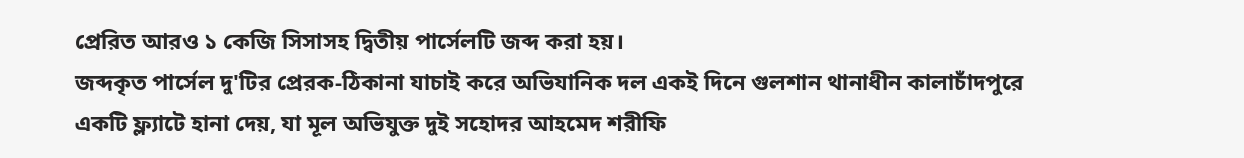প্রেরিত আরও ১ কেজি সিসাসহ দ্বিতীয় পার্সেলটি জব্দ করা হয়।
জব্দকৃত পার্সেল দু'টির প্রেরক-ঠিকানা যাচাই করে অভিযানিক দল একই দিনে গুলশান থানাধীন কালাচাঁদপুরে একটি ফ্ল্যাটে হানা দেয়, যা মূল অভিযুক্ত দুই সহোদর আহমেদ শরীফি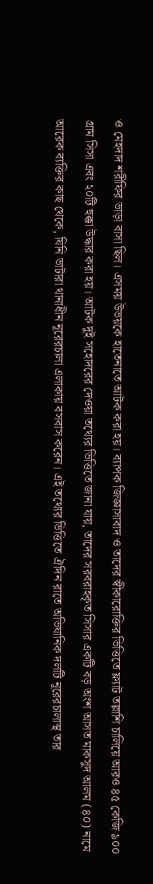ও মেহদাদ শরীফির ভাড়া বাসা ছিল। এসময় উভয়কে হাতেনাতে আটক করা হয়। ব্যাপক জিজ্ঞাসাবাদ ও তাদের স্বীকারোক্তির ভিত্তিতে ফ্ল্যাট তল্লাশি চালিয়ে আরও ৪৫ কেজি ৯০০ গ্রাম সিসা এবং ২০টি হুক্কা উদ্ধার করা হয়। আটক দুই সহোদরের দেওয়া তথ্যের ভিত্তিতে জানা যায়, তাদের সরবরাহকৃত সিসার একটি বড় অংশ আসত মাকসুদ আলম (৪০) নামে আরেক ব্যক্তির কাছ থেকে, যিনি ভাটারা থানাধীন নূরেরচালা এলাকায় বসবাস করেন। এই তথ্যের ভিত্তিতে ঐদিন রাতে অভিযানিক দলটি নূরেরচালাস্থ তার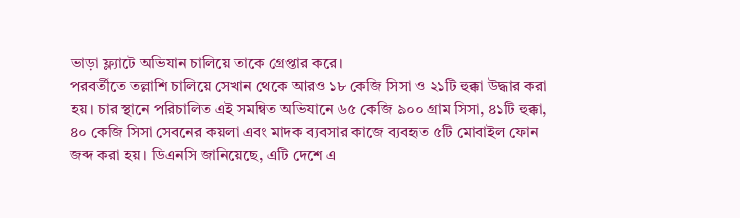ভাড়া ফ্ল্যাটে অভিযান চালিয়ে তাকে গ্রেপ্তার করে।
পরবর্তীতে তল্লাশি চালিয়ে সেখান থেকে আরও ১৮ কেজি সিসা ও ২১টি হুক্কা উদ্ধার করা হয়। চার স্থানে পরিচালিত এই সমন্বিত অভিযানে ৬৫ কেজি ৯০০ গ্রাম সিসা, ৪১টি হুক্কা, ৪০ কেজি সিসা সেবনের কয়লা এবং মাদক ব্যবসার কাজে ব্যবহৃত ৫টি মোবাইল ফোন জব্দ করা হয়। ডিএনসি জানিয়েছে, এটি দেশে এ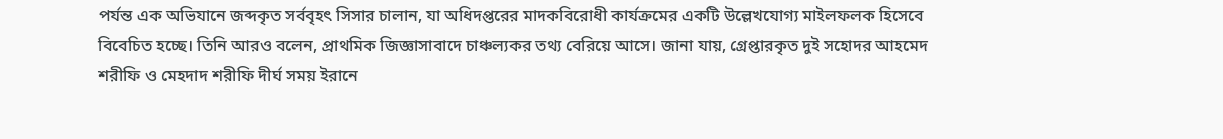পর্যন্ত এক অভিযানে জব্দকৃত সর্ববৃহৎ সিসার চালান, যা অধিদপ্তরের মাদকবিরোধী কার্যক্রমের একটি উল্লেখযোগ্য মাইলফলক হিসেবে বিবেচিত হচ্ছে। তিনি আরও বলেন, প্রাথমিক জিজ্ঞাসাবাদে চাঞ্চল্যকর তথ্য বেরিয়ে আসে। জানা যায়, গ্রেপ্তারকৃত দুই সহোদর আহমেদ শরীফি ও মেহদাদ শরীফি দীর্ঘ সময় ইরানে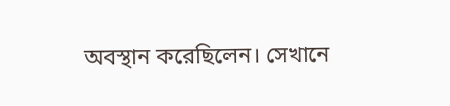অবস্থান করেছিলেন। সেখানে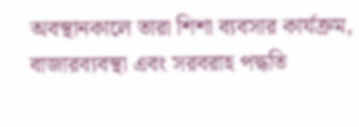অবস্থানকালে তারা শিশা ব্যবসার কার্যক্রম, বাজারব্যবস্থা এবং সরবরাহ পদ্ধতি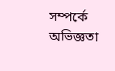সম্পর্কে অভিজ্ঞতা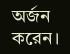অর্জন করেন।